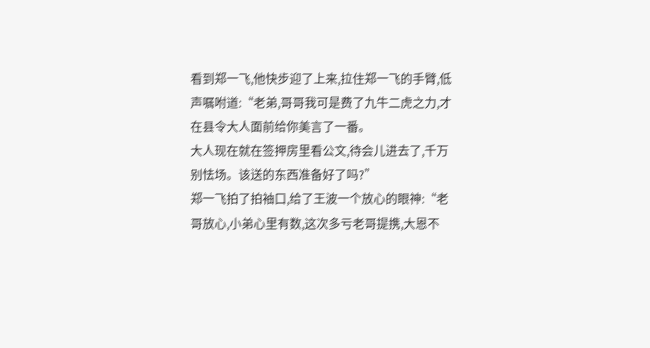看到郑一飞,他快步迎了上来,拉住郑一飞的手臂,低声嘱咐道:“老弟,哥哥我可是费了九牛二虎之力,才在县令大人面前给你美言了一番。
大人现在就在签押房里看公文,待会儿进去了,千万别怯场。该送的东西准备好了吗?”
郑一飞拍了拍袖口,给了王波一个放心的眼神:“老哥放心,小弟心里有数,这次多亏老哥提携,大恩不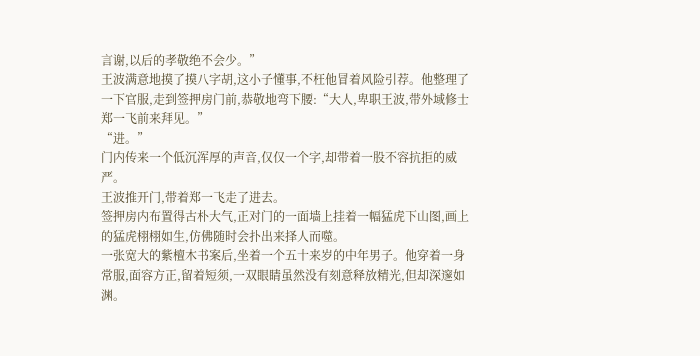言谢,以后的孝敬绝不会少。”
王波满意地摸了摸八字胡,这小子懂事,不枉他冒着风险引荐。他整理了一下官服,走到签押房门前,恭敬地弯下腰:“大人,卑职王波,带外域修士郑一飞前来拜见。”
“进。”
门内传来一个低沉浑厚的声音,仅仅一个字,却带着一股不容抗拒的威严。
王波推开门,带着郑一飞走了进去。
签押房内布置得古朴大气,正对门的一面墙上挂着一幅猛虎下山图,画上的猛虎栩栩如生,仿佛随时会扑出来择人而噬。
一张宽大的紫檀木书案后,坐着一个五十来岁的中年男子。他穿着一身常服,面容方正,留着短须,一双眼睛虽然没有刻意释放精光,但却深邃如渊。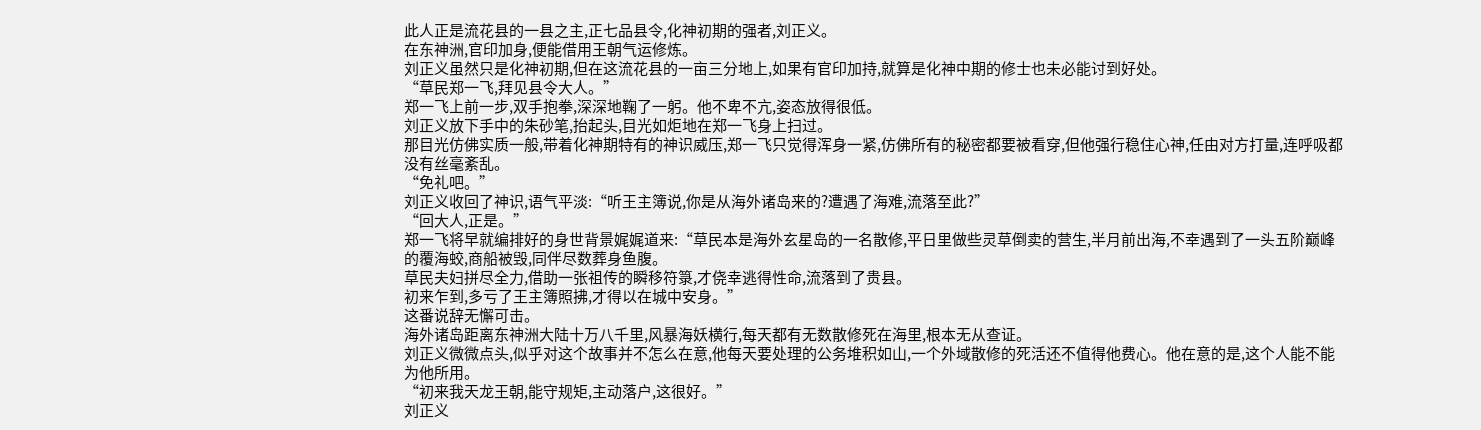此人正是流花县的一县之主,正七品县令,化神初期的强者,刘正义。
在东神洲,官印加身,便能借用王朝气运修炼。
刘正义虽然只是化神初期,但在这流花县的一亩三分地上,如果有官印加持,就算是化神中期的修士也未必能讨到好处。
“草民郑一飞,拜见县令大人。”
郑一飞上前一步,双手抱拳,深深地鞠了一躬。他不卑不亢,姿态放得很低。
刘正义放下手中的朱砂笔,抬起头,目光如炬地在郑一飞身上扫过。
那目光仿佛实质一般,带着化神期特有的神识威压,郑一飞只觉得浑身一紧,仿佛所有的秘密都要被看穿,但他强行稳住心神,任由对方打量,连呼吸都没有丝毫紊乱。
“免礼吧。”
刘正义收回了神识,语气平淡:“听王主簿说,你是从海外诸岛来的?遭遇了海难,流落至此?”
“回大人,正是。”
郑一飞将早就编排好的身世背景娓娓道来:“草民本是海外玄星岛的一名散修,平日里做些灵草倒卖的营生,半月前出海,不幸遇到了一头五阶巅峰的覆海蛟,商船被毁,同伴尽数葬身鱼腹。
草民夫妇拼尽全力,借助一张祖传的瞬移符箓,才侥幸逃得性命,流落到了贵县。
初来乍到,多亏了王主簿照拂,才得以在城中安身。”
这番说辞无懈可击。
海外诸岛距离东神洲大陆十万八千里,风暴海妖横行,每天都有无数散修死在海里,根本无从查证。
刘正义微微点头,似乎对这个故事并不怎么在意,他每天要处理的公务堆积如山,一个外域散修的死活还不值得他费心。他在意的是,这个人能不能为他所用。
“初来我天龙王朝,能守规矩,主动落户,这很好。”
刘正义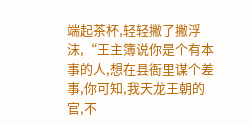端起茶杯,轻轻撇了撇浮沫,“王主簿说你是个有本事的人,想在县衙里谋个差事,你可知,我天龙王朝的官,不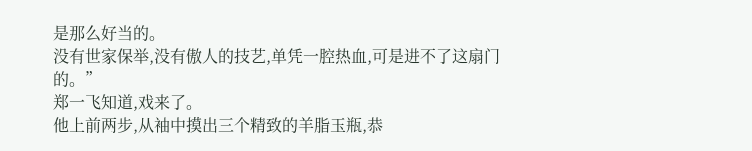是那么好当的。
没有世家保举,没有傲人的技艺,单凭一腔热血,可是进不了这扇门的。”
郑一飞知道,戏来了。
他上前两步,从袖中摸出三个精致的羊脂玉瓶,恭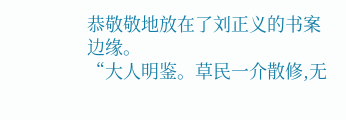恭敬敬地放在了刘正义的书案边缘。
“大人明鉴。草民一介散修,无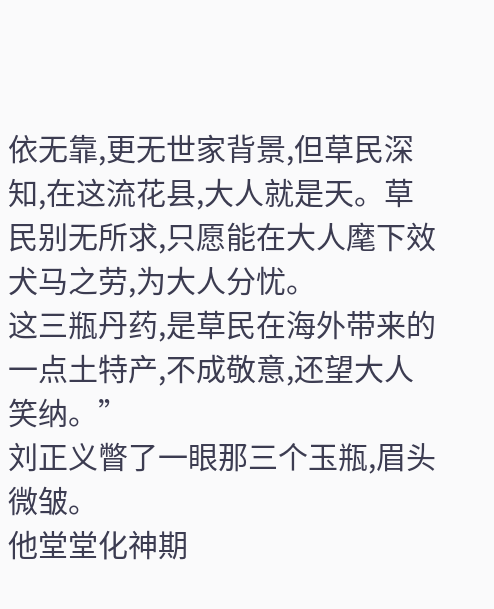依无靠,更无世家背景,但草民深知,在这流花县,大人就是天。草民别无所求,只愿能在大人麾下效犬马之劳,为大人分忧。
这三瓶丹药,是草民在海外带来的一点土特产,不成敬意,还望大人笑纳。”
刘正义瞥了一眼那三个玉瓶,眉头微皱。
他堂堂化神期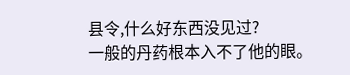县令,什么好东西没见过?
一般的丹药根本入不了他的眼。